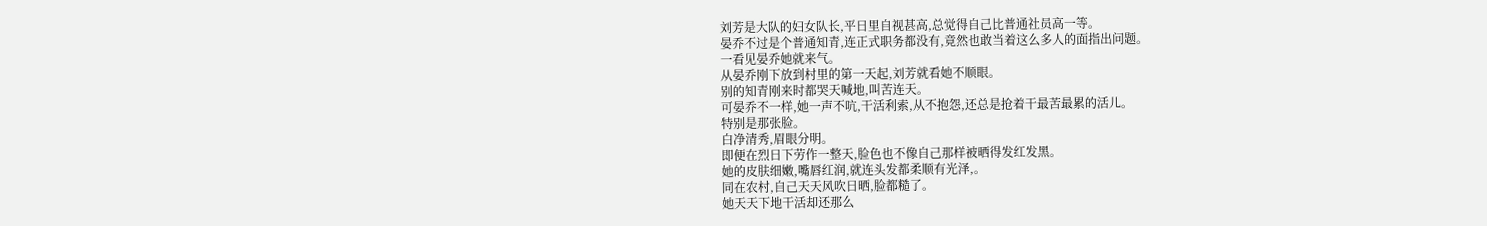刘芳是大队的妇女队长,平日里自视甚高,总觉得自己比普通社员高一等。
晏乔不过是个普通知青,连正式职务都没有,竟然也敢当着这么多人的面指出问题。
一看见晏乔她就来气。
从晏乔刚下放到村里的第一天起,刘芳就看她不顺眼。
别的知青刚来时都哭天喊地,叫苦连天。
可晏乔不一样,她一声不吭,干活利索,从不抱怨,还总是抢着干最苦最累的活儿。
特别是那张脸。
白净清秀,眉眼分明。
即便在烈日下劳作一整天,脸色也不像自己那样被晒得发红发黑。
她的皮肤细嫩,嘴唇红润,就连头发都柔顺有光泽,。
同在农村,自己天天风吹日晒,脸都糙了。
她天天下地干活却还那么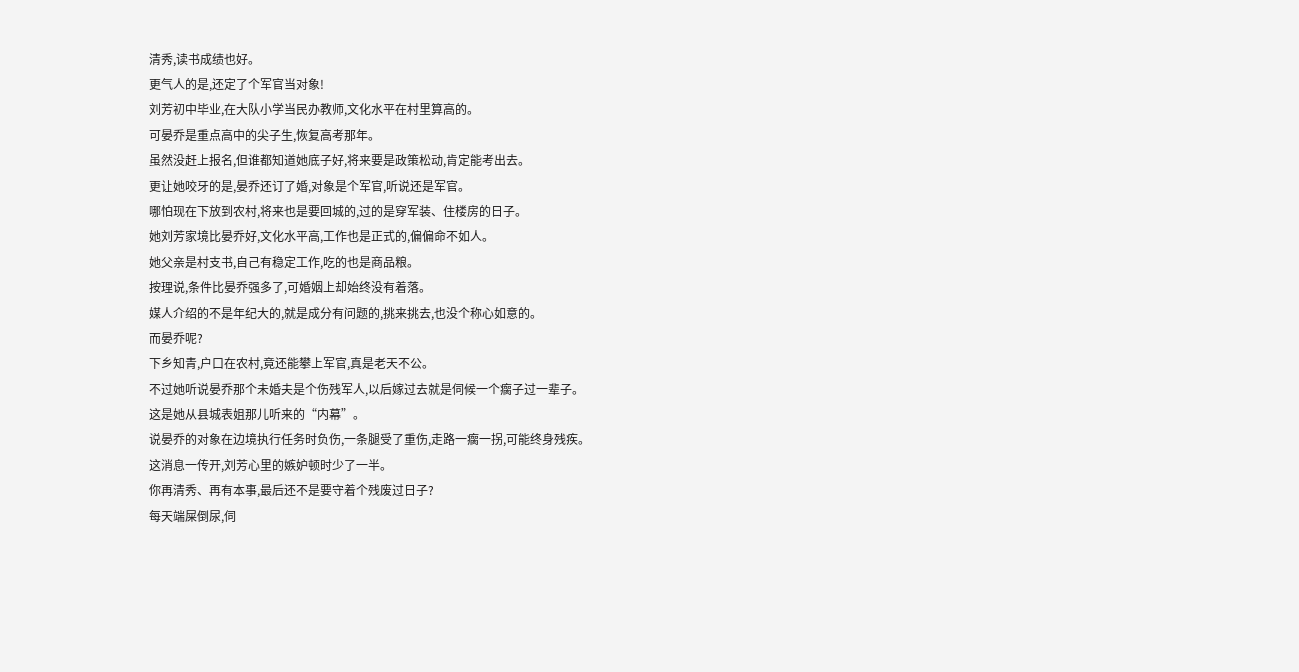清秀,读书成绩也好。
更气人的是,还定了个军官当对象!
刘芳初中毕业,在大队小学当民办教师,文化水平在村里算高的。
可晏乔是重点高中的尖子生,恢复高考那年。
虽然没赶上报名,但谁都知道她底子好,将来要是政策松动,肯定能考出去。
更让她咬牙的是,晏乔还订了婚,对象是个军官,听说还是军官。
哪怕现在下放到农村,将来也是要回城的,过的是穿军装、住楼房的日子。
她刘芳家境比晏乔好,文化水平高,工作也是正式的,偏偏命不如人。
她父亲是村支书,自己有稳定工作,吃的也是商品粮。
按理说,条件比晏乔强多了,可婚姻上却始终没有着落。
媒人介绍的不是年纪大的,就是成分有问题的,挑来挑去,也没个称心如意的。
而晏乔呢?
下乡知青,户口在农村,竟还能攀上军官,真是老天不公。
不过她听说晏乔那个未婚夫是个伤残军人,以后嫁过去就是伺候一个瘸子过一辈子。
这是她从县城表姐那儿听来的“内幕”。
说晏乔的对象在边境执行任务时负伤,一条腿受了重伤,走路一瘸一拐,可能终身残疾。
这消息一传开,刘芳心里的嫉妒顿时少了一半。
你再清秀、再有本事,最后还不是要守着个残废过日子?
每天端屎倒尿,伺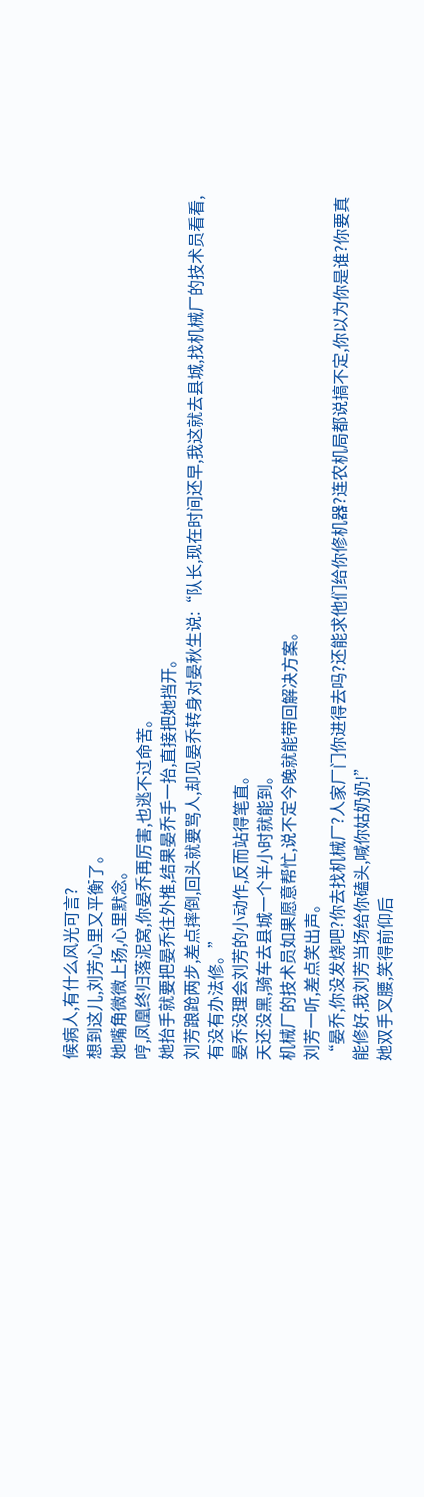候病人,有什么风光可言?
想到这儿,刘芳心里又平衡了。
她嘴角微微上扬,心里默念。
哼,凤凰终归落泥窝,你晏乔再厉害,也逃不过命苦。
她抬手就要把晏乔往外推,结果晏乔手一抬,直接把她挡开。
刘芳踉跄两步,差点摔倒,回头就要骂人,却见晏乔转身对晏秋生说:“队长,现在时间还早,我这就去县城,找机械厂的技术员看看,有没有办法修。”
晏乔没理会刘芳的小动作,反而站得笔直。
天还没黑,骑车去县城一个半小时就能到。
机械厂的技术员如果愿意帮忙,说不定今晚就能带回解决方案。
刘芳一听,差点笑出声。
“晏乔,你没发烧吧?你去找机械厂?人家厂门你进得去吗?还能求他们给你修机器?连农机局都说搞不定,你以为你是谁?你要真能修好,我刘芳当场给你磕头,喊你姑奶奶!”
她双手叉腰,笑得前仰后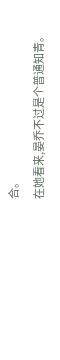合。
在她看来,晏乔不过是个普通知青。